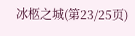冰柩之城(第23/25页)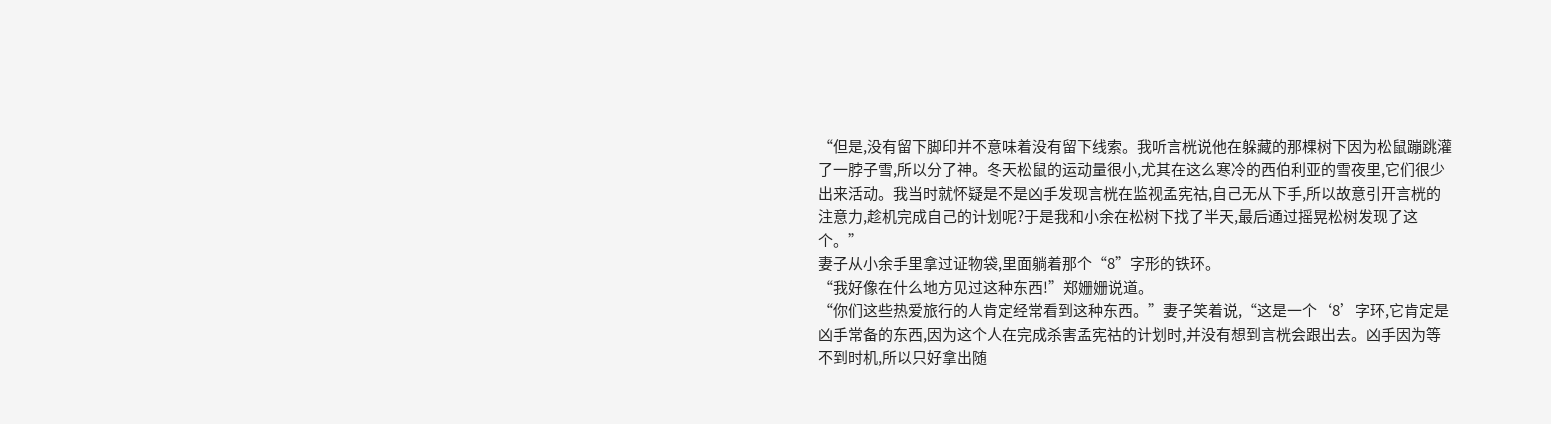“但是,没有留下脚印并不意味着没有留下线索。我听言桄说他在躲藏的那棵树下因为松鼠蹦跳灌了一脖子雪,所以分了神。冬天松鼠的运动量很小,尤其在这么寒冷的西伯利亚的雪夜里,它们很少出来活动。我当时就怀疑是不是凶手发现言桄在监视孟宪祜,自己无从下手,所以故意引开言桄的注意力,趁机完成自己的计划呢?于是我和小余在松树下找了半天,最后通过摇晃松树发现了这个。”
妻子从小余手里拿过证物袋,里面躺着那个“8”字形的铁环。
“我好像在什么地方见过这种东西!”郑姗姗说道。
“你们这些热爱旅行的人肯定经常看到这种东西。”妻子笑着说,“这是一个‘8’字环,它肯定是凶手常备的东西,因为这个人在完成杀害孟宪祜的计划时,并没有想到言桄会跟出去。凶手因为等不到时机,所以只好拿出随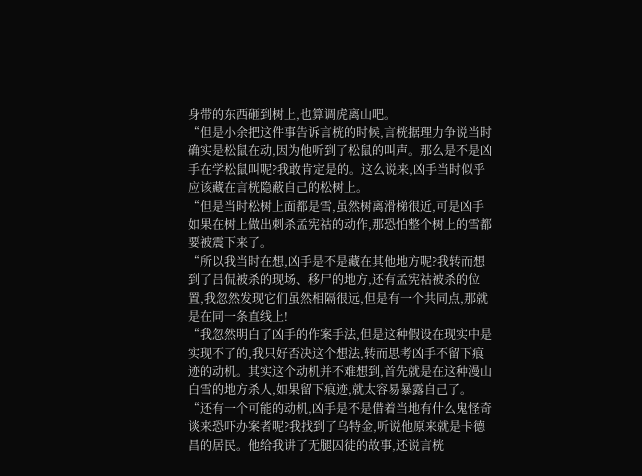身带的东西砸到树上,也算调虎离山吧。
“但是小余把这件事告诉言桄的时候,言桄据理力争说当时确实是松鼠在动,因为他听到了松鼠的叫声。那么是不是凶手在学松鼠叫呢?我敢肯定是的。这么说来,凶手当时似乎应该藏在言桄隐蔽自己的松树上。
“但是当时松树上面都是雪,虽然树离滑梯很近,可是凶手如果在树上做出刺杀孟宪祜的动作,那恐怕整个树上的雪都要被震下来了。
“所以我当时在想,凶手是不是藏在其他地方呢?我转而想到了吕侃被杀的现场、移尸的地方,还有孟宪祜被杀的位置,我忽然发现它们虽然相隔很远,但是有一个共同点,那就是在同一条直线上!
“我忽然明白了凶手的作案手法,但是这种假设在现实中是实现不了的,我只好否决这个想法,转而思考凶手不留下痕迹的动机。其实这个动机并不难想到,首先就是在这种漫山白雪的地方杀人,如果留下痕迹,就太容易暴露自己了。
“还有一个可能的动机,凶手是不是借着当地有什么鬼怪奇谈来恐吓办案者呢?我找到了乌特金,听说他原来就是卡德昌的居民。他给我讲了无腿囚徒的故事,还说言桄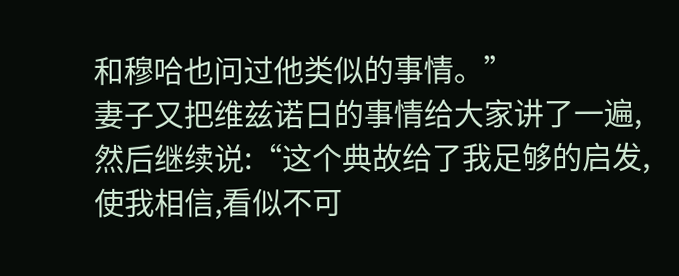和穆哈也问过他类似的事情。”
妻子又把维兹诺日的事情给大家讲了一遍,然后继续说:“这个典故给了我足够的启发,使我相信,看似不可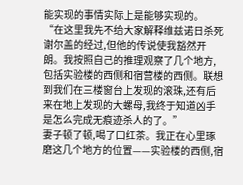能实现的事情实际上是能够实现的。
“在这里我先不给大家解释维兹诺日杀死谢尔盖的经过,但他的传说使我豁然开朗。我按照自己的推理观察了几个地方,包括实验楼的西侧和宿营楼的西侧。联想到我们在三楼窗台上发现的滚珠,还有后来在地上发现的大螺母,我终于知道凶手是怎么完成无痕迹杀人的了。”
妻子顿了顿,喝了口红茶。我正在心里琢磨这几个地方的位置——实验楼的西侧,宿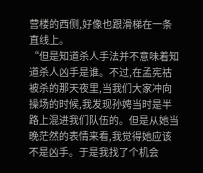营楼的西侧,好像也跟滑梯在一条直线上。
“但是知道杀人手法并不意味着知道杀人凶手是谁。不过,在孟宪祜被杀的那天夜里,当我们大家冲向操场的时候,我发现孙娉当时是半路上混进我们队伍的。但是从她当晚茫然的表情来看,我觉得她应该不是凶手。于是我找了个机会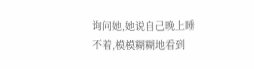询问她,她说自己晚上睡不着,模模糊糊地看到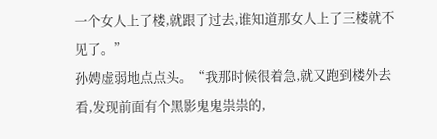一个女人上了楼,就跟了过去,谁知道那女人上了三楼就不见了。”
孙娉虚弱地点点头。“我那时候很着急,就又跑到楼外去看,发现前面有个黑影鬼鬼祟祟的,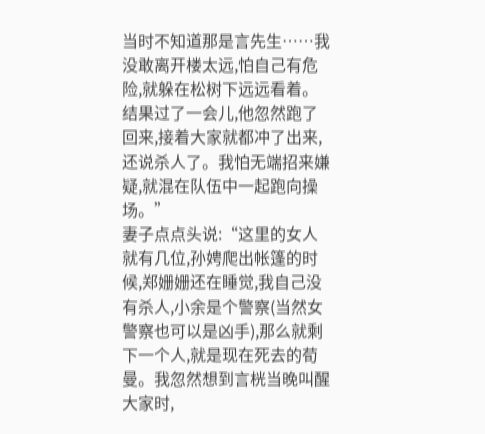当时不知道那是言先生……我没敢离开楼太远,怕自己有危险,就躲在松树下远远看着。结果过了一会儿,他忽然跑了回来,接着大家就都冲了出来,还说杀人了。我怕无端招来嫌疑,就混在队伍中一起跑向操场。”
妻子点点头说:“这里的女人就有几位,孙娉爬出帐篷的时候,郑姗姗还在睡觉,我自己没有杀人,小余是个警察(当然女警察也可以是凶手),那么就剩下一个人,就是现在死去的荀曼。我忽然想到言桄当晚叫醒大家时,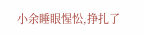小余睡眼惺忪,挣扎了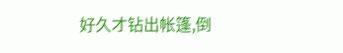好久才钻出帐篷,倒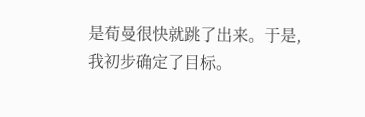是荀曼很快就跳了出来。于是,我初步确定了目标。